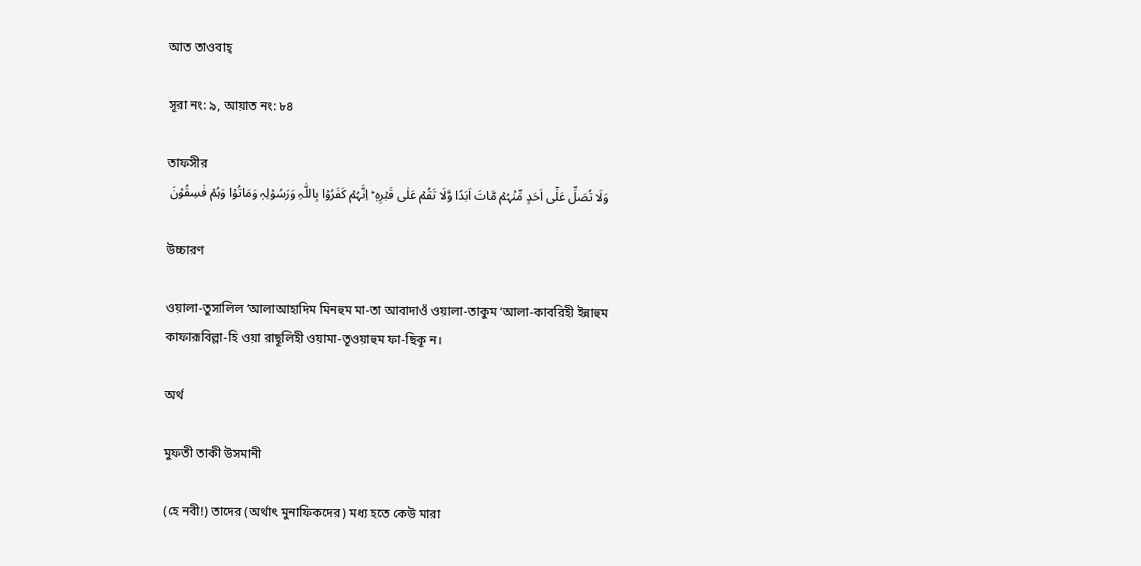আত তাওবাহ্

সূরা নং: ৯, আয়াত নং: ৮৪

তাফসীর
وَلَا تُصَلِّ عَلٰۤی اَحَدٍ مِّنۡہُمۡ مَّاتَ اَبَدًا وَّلَا تَقُمۡ عَلٰی قَبۡرِہٖ ؕ اِنَّہُمۡ کَفَرُوۡا بِاللّٰہِ وَرَسُوۡلِہٖ وَمَاتُوۡا وَہُمۡ فٰسِقُوۡنَ

উচ্চারণ

ওয়ালা-তুসালিল ‘আলাআহাদিম মিনহুম মা-তা আবাদাওঁ ওয়ালা-তাকুম ‘আলা-কাবরিহী ইন্নাহুম কাফারূবিল্লা-হি ওয়া রাছূলিহী ওয়ামা-তূওয়াহুম ফা-ছিকূ ন।

অর্থ

মুফতী তাকী উসমানী

(হে নবী!) তাদের (অর্থাৎ মুনাফিকদের) মধ্য হতে কেউ মারা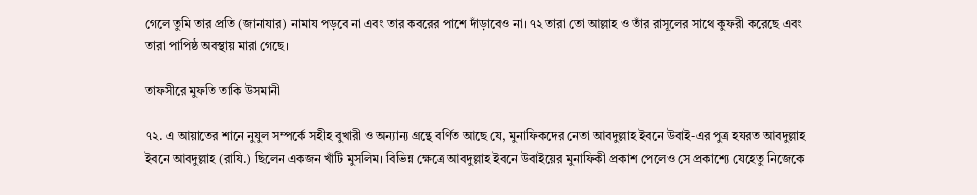গেলে তুমি তার প্রতি (জানাযার) নামায পড়বে না এবং তার কবরের পাশে দাঁড়াবেও না। ৭২ তারা তো আল্লাহ ও তাঁর রাসূলের সাথে কুফরী করেছে এবং তারা পাপিষ্ঠ অবস্থায় মারা গেছে।

তাফসীরে মুফতি তাকি উসমানী

৭২. এ আয়াতের শানে নুযুল সম্পর্কে সহীহ বুখারী ও অন্যান্য গ্রন্থে বর্ণিত আছে যে, মুনাফিকদের নেতা আবদুল্লাহ ইবনে উবাই-এর পুত্র হযরত আবদুল্লাহ ইবনে আবদুল্লাহ (রাযি.) ছিলেন একজন খাঁটি মুসলিম। বিভিন্ন ক্ষেত্রে আবদুল্লাহ ইবনে উবাইয়ের মুনাফিকী প্রকাশ পেলেও সে প্রকাশ্যে যেহেতু নিজেকে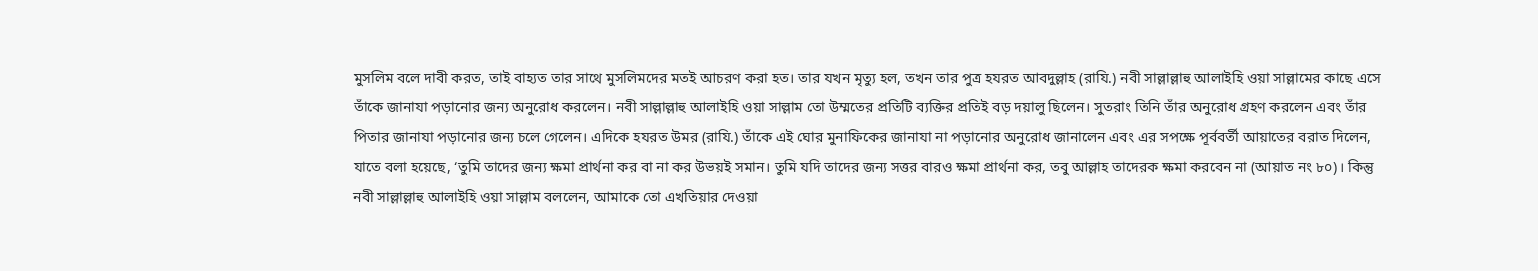মুসলিম বলে দাবী করত, তাই বাহ্যত তার সাথে মুসলিমদের মতই আচরণ করা হত। তার যখন মৃত্যু হল, তখন তার পুত্র হযরত আবদুল্লাহ (রাযি.) নবী সাল্লাল্লাহু আলাইহি ওয়া সাল্লামের কাছে এসে তাঁকে জানাযা পড়ানোর জন্য অনুরোধ করলেন। নবী সাল্লাল্লাহু আলাইহি ওয়া সাল্লাম তো উম্মতের প্রতিটি ব্যক্তির প্রতিই বড় দয়ালু ছিলেন। সুতরাং তিনি তাঁর অনুরোধ গ্রহণ করলেন এবং তাঁর পিতার জানাযা পড়ানোর জন্য চলে গেলেন। এদিকে হযরত উমর (রাযি.) তাঁকে এই ঘোর মুনাফিকের জানাযা না পড়ানোর অনুরোধ জানালেন এবং এর সপক্ষে পূর্ববর্তী আয়াতের বরাত দিলেন, যাতে বলা হয়েছে, ‘তুমি তাদের জন্য ক্ষমা প্রার্থনা কর বা না কর উভয়ই সমান। তুমি যদি তাদের জন্য সত্তর বারও ক্ষমা প্রার্থনা কর, তবু আল্লাহ তাদেরক ক্ষমা করবেন না (আয়াত নং ৮০)। কিন্তু নবী সাল্লাল্লাহু আলাইহি ওয়া সাল্লাম বললেন, আমাকে তো এখতিয়ার দেওয়া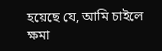হয়েছে যে, আমি চাইলে ক্ষমা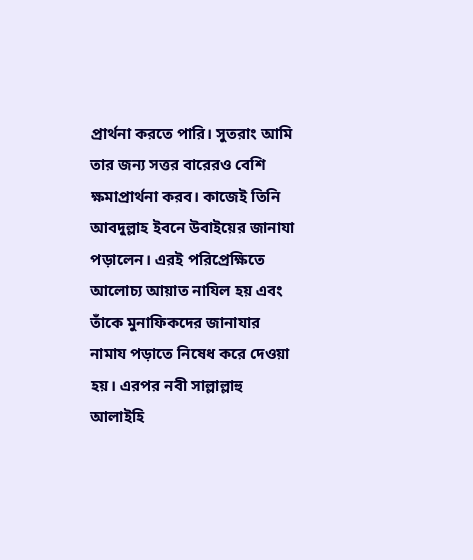প্রার্থনা করতে পারি। সুতরাং আমি তার জন্য সত্তর বারেরও বেশি ক্ষমাপ্রার্থনা করব। কাজেই তিনি আবদুল্লাহ ইবনে উবাইয়ের জানাযা পড়ালেন। এরই পরিপ্রেক্ষিতে আলোচ্য আয়াত নাযিল হয় এবং তাঁকে মুনাফিকদের জানাযার নামায পড়াতে নিষেধ করে দেওয়া হয়। এরপর নবী সাল্লাল্লাহু আলাইহি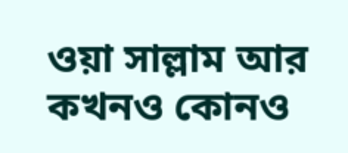ওয়া সাল্লাম আর কখনও কোনও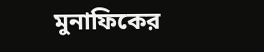মুনাফিকের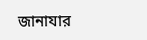জানাযার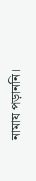নামায পড়াননি।